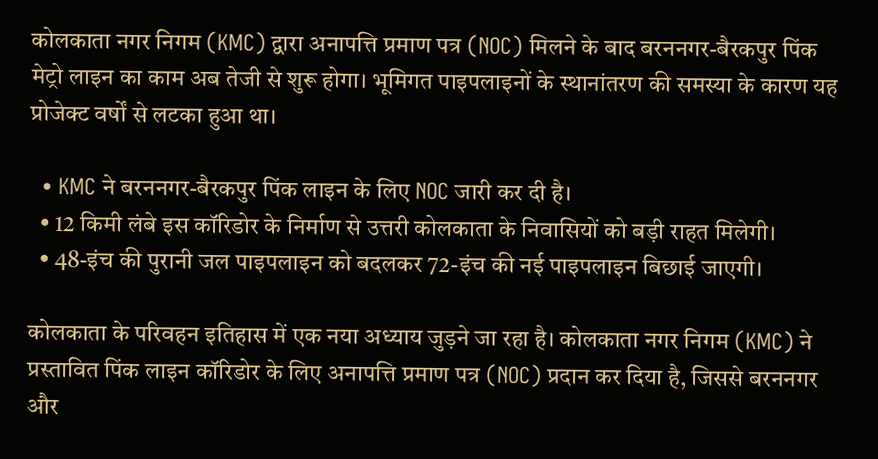कोलकाता नगर निगम (KMC) द्वारा अनापत्ति प्रमाण पत्र (NOC) मिलने के बाद बरननगर-बैरकपुर पिंक मेट्रो लाइन का काम अब तेजी से शुरू होगा। भूमिगत पाइपलाइनों के स्थानांतरण की समस्या के कारण यह प्रोजेक्ट वर्षों से लटका हुआ था।

  • KMC ने बरननगर-बैरकपुर पिंक लाइन के लिए NOC जारी कर दी है।
  • 12 किमी लंबे इस कॉरिडोर के निर्माण से उत्तरी कोलकाता के निवासियों को बड़ी राहत मिलेगी।
  • 48-इंच की पुरानी जल पाइपलाइन को बदलकर 72-इंच की नई पाइपलाइन बिछाई जाएगी।

कोलकाता के परिवहन इतिहास में एक नया अध्याय जुड़ने जा रहा है। कोलकाता नगर निगम (KMC) ने प्रस्तावित पिंक लाइन कॉरिडोर के लिए अनापत्ति प्रमाण पत्र (NOC) प्रदान कर दिया है, जिससे बरननगर और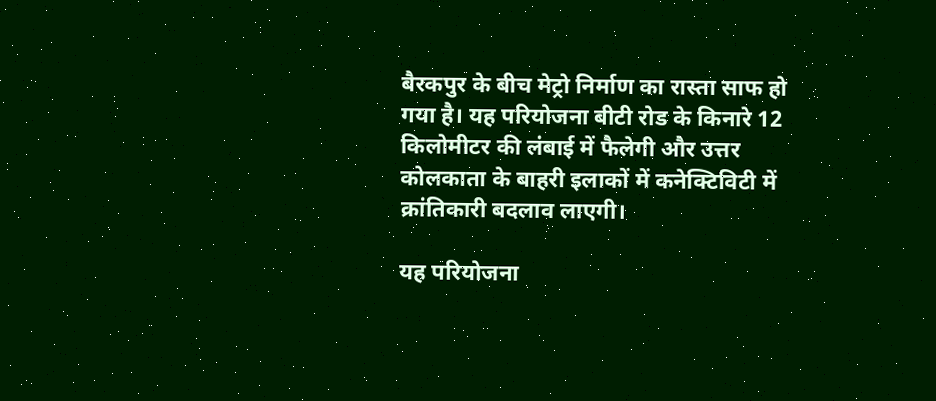बैरकपुर के बीच मेट्रो निर्माण का रास्ता साफ हो गया है। यह परियोजना बीटी रोड के किनारे 12 किलोमीटर की लंबाई में फैलेगी और उत्तर कोलकाता के बाहरी इलाकों में कनेक्टिविटी में क्रांतिकारी बदलाव लाएगी।

यह परियोजना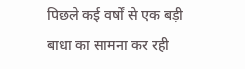पिछले कई वर्षों से एक बड़ी बाधा का सामना कर रही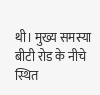थी। मुख्य समस्या बीटी रोड के नीचे स्थित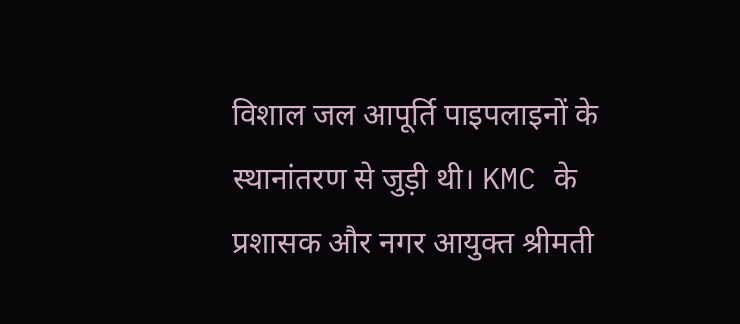विशाल जल आपूर्ति पाइपलाइनों के स्थानांतरण से जुड़ी थी। KMC के प्रशासक और नगर आयुक्त श्रीमती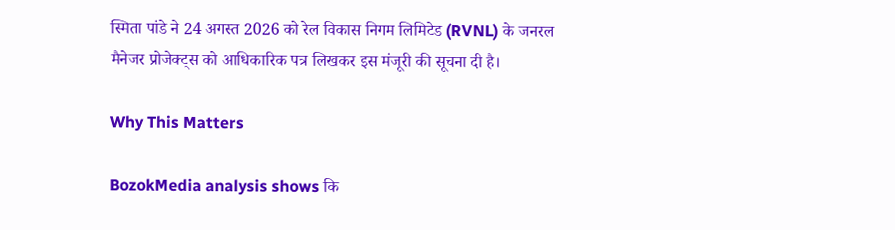स्मिता पांडे ने 24 अगस्त 2026 को रेल विकास निगम लिमिटेड (RVNL) के जनरल मैनेजर प्रोजेक्ट्स को आधिकारिक पत्र लिखकर इस मंजूरी की सूचना दी है।

Why This Matters

BozokMedia analysis shows कि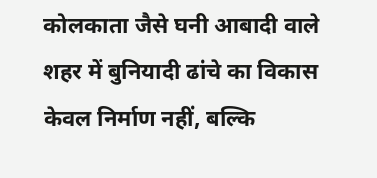कोलकाता जैसे घनी आबादी वाले शहर में बुनियादी ढांचे का विकास केवल निर्माण नहीं, बल्कि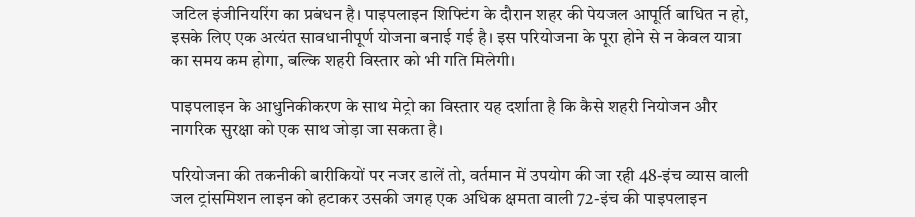जटिल इंजीनियरिंग का प्रबंधन है। पाइपलाइन शिफ्टिंग के दौरान शहर की पेयजल आपूर्ति बाधित न हो, इसके लिए एक अत्यंत सावधानीपूर्ण योजना बनाई गई है। इस परियोजना के पूरा होने से न केवल यात्रा का समय कम होगा, बल्कि शहरी विस्तार को भी गति मिलेगी।

पाइपलाइन के आधुनिकीकरण के साथ मेट्रो का विस्तार यह दर्शाता है कि कैसे शहरी नियोजन और नागरिक सुरक्षा को एक साथ जोड़ा जा सकता है।

परियोजना की तकनीकी बारीकियों पर नजर डालें तो, वर्तमान में उपयोग की जा रही 48-इंच व्यास वाली जल ट्रांसमिशन लाइन को हटाकर उसकी जगह एक अधिक क्षमता वाली 72-इंच की पाइपलाइन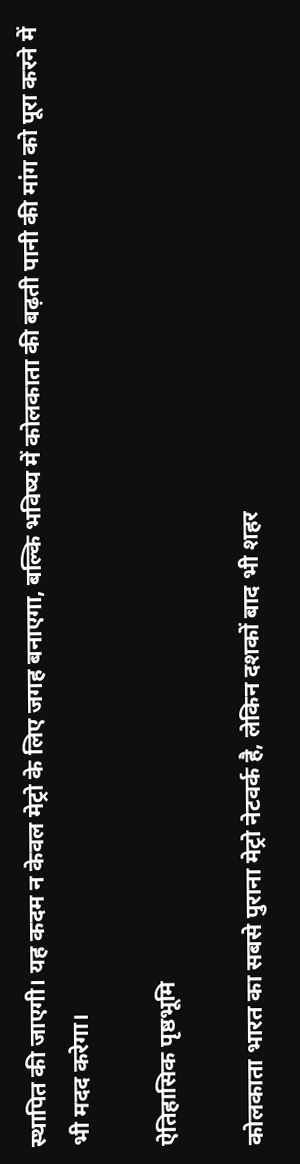स्थापित की जाएगी। यह कदम न केवल मेट्रो के लिए जगह बनाएगा, बल्कि भविष्य में कोलकाता की बढ़ती पानी की मांग को पूरा करने में भी मदद करेगा।

ऐतिहासिक पृष्ठभूमि

कोलकाता भारत का सबसे पुराना मेट्रो नेटवर्क है, लेकिन दशकों बाद भी शहर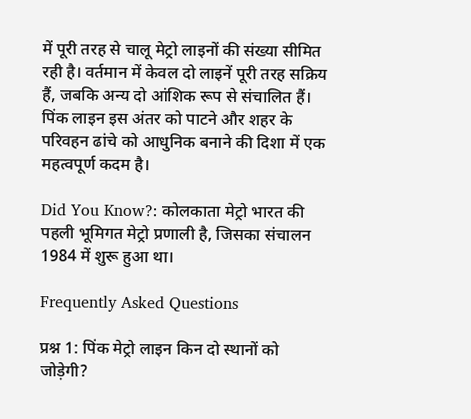में पूरी तरह से चालू मेट्रो लाइनों की संख्या सीमित रही है। वर्तमान में केवल दो लाइनें पूरी तरह सक्रिय हैं, जबकि अन्य दो आंशिक रूप से संचालित हैं। पिंक लाइन इस अंतर को पाटने और शहर के परिवहन ढांचे को आधुनिक बनाने की दिशा में एक महत्वपूर्ण कदम है।

Did You Know?: कोलकाता मेट्रो भारत की पहली भूमिगत मेट्रो प्रणाली है, जिसका संचालन 1984 में शुरू हुआ था।

Frequently Asked Questions

प्रश्न 1: पिंक मेट्रो लाइन किन दो स्थानों को जोड़ेगी?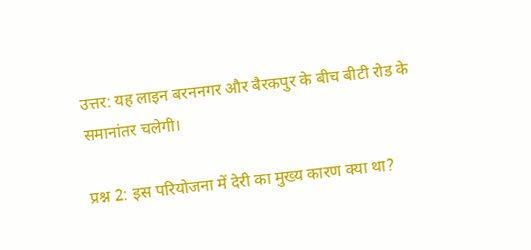उत्तर: यह लाइन बरननगर और बैरकपुर के बीच बीटी रोड के समानांतर चलेगी।

प्रश्न 2: इस परियोजना में देरी का मुख्य कारण क्या था?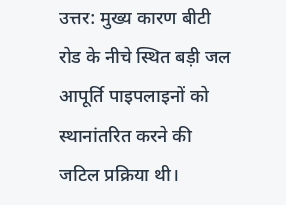उत्तर: मुख्य कारण बीटी रोड के नीचे स्थित बड़ी जल आपूर्ति पाइपलाइनों को स्थानांतरित करने की जटिल प्रक्रिया थी।